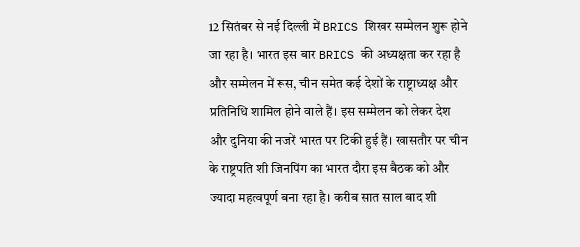12 सितंबर से नई दिल्ली में BRICS शिखर सम्मेलन शुरू होने जा रहा है। भारत इस बार BRICS की अध्यक्षता कर रहा है और सम्मेलन में रूस, चीन समेत कई देशों के राष्ट्राध्यक्ष और प्रतिनिधि शामिल होने वाले हैं। इस सम्मेलन को लेकर देश और दुनिया की नजरें भारत पर टिकी हुई हैं। खासतौर पर चीन के राष्ट्रपति शी जिनपिंग का भारत दौरा इस बैठक को और ज्यादा महत्वपूर्ण बना रहा है। करीब सात साल बाद शी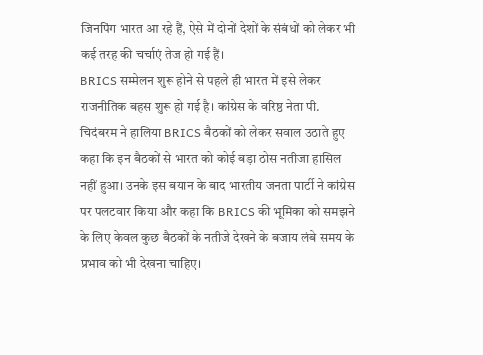जिनपिंग भारत आ रहे हैं, ऐसे में दोनों देशों के संबंधों को लेकर भी कई तरह की चर्चाएं तेज हो गई हैं।
BRICS सम्मेलन शुरू होने से पहले ही भारत में इसे लेकर राजनीतिक बहस शुरू हो गई है। कांग्रेस के वरिष्ठ नेता पी. चिदंबरम ने हालिया BRICS बैठकों को लेकर सवाल उठाते हुए कहा कि इन बैठकों से भारत को कोई बड़ा ठोस नतीजा हासिल नहीं हुआ। उनके इस बयान के बाद भारतीय जनता पार्टी ने कांग्रेस पर पलटवार किया और कहा कि BRICS की भूमिका को समझने के लिए केवल कुछ बैठकों के नतीजे देखने के बजाय लंबे समय के प्रभाव को भी देखना चाहिए।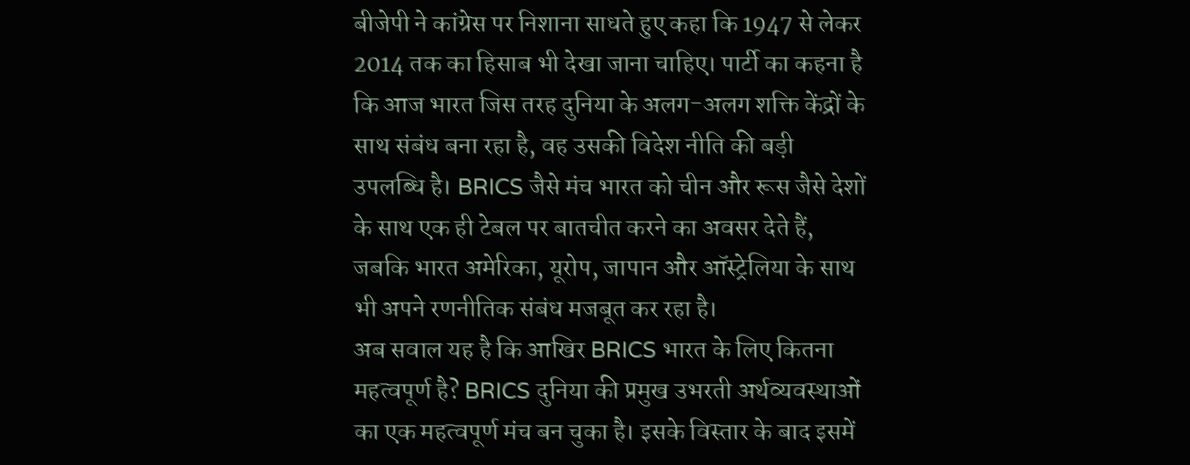बीजेपी ने कांग्रेस पर निशाना साधते हुए कहा कि 1947 से लेकर 2014 तक का हिसाब भी देखा जाना चाहिए। पार्टी का कहना है कि आज भारत जिस तरह दुनिया के अलग-अलग शक्ति केंद्रों के साथ संबंध बना रहा है, वह उसकी विदेश नीति की बड़ी उपलब्धि है। BRICS जैसे मंच भारत को चीन और रूस जैसे देशों के साथ एक ही टेबल पर बातचीत करने का अवसर देते हैं, जबकि भारत अमेरिका, यूरोप, जापान और ऑस्ट्रेलिया के साथ भी अपने रणनीतिक संबंध मजबूत कर रहा है।
अब सवाल यह है कि आखिर BRICS भारत के लिए कितना महत्वपूर्ण है? BRICS दुनिया की प्रमुख उभरती अर्थव्यवस्थाओं का एक महत्वपूर्ण मंच बन चुका है। इसके विस्तार के बाद इसमें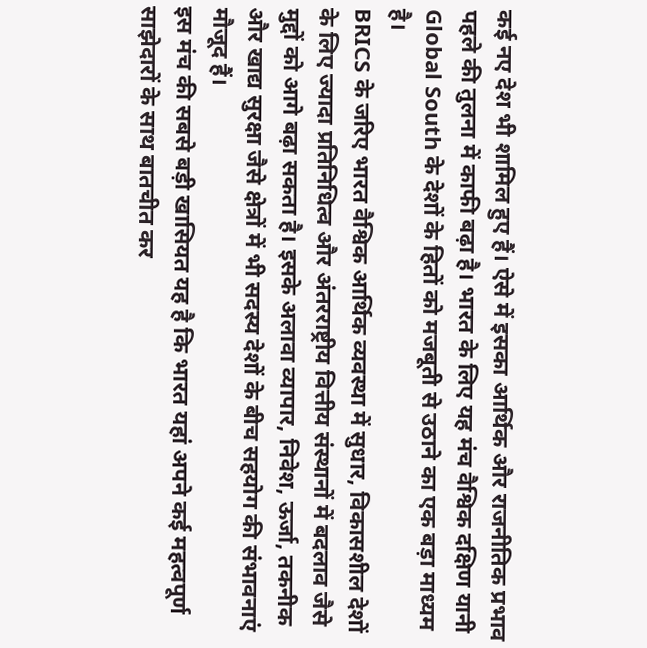कई नए देश भी शामिल हुए हैं। ऐसे में इसका आर्थिक और राजनीतिक प्रभाव पहले की तुलना में काफी बढ़ा है। भारत के लिए यह मंच वैश्विक दक्षिण यानी Global South के देशों के हितों को मजबूती से उठाने का एक बड़ा माध्यम है।
BRICS के जरिए भारत वैश्विक आर्थिक व्यवस्था में सुधार, विकासशील देशों के लिए ज्यादा प्रतिनिधित्व और अंतरराष्ट्रीय वित्तीय संस्थानों में बदलाव जैसे मुद्दों को आगे बढ़ा सकता है। इसके अलावा व्यापार, निवेश, ऊर्जा, तकनीक और खाद्य सुरक्षा जैसे क्षेत्रों में भी सदस्य देशों के बीच सहयोग की संभावनाएं मौजूद हैं।
इस मंच की सबसे बड़ी खासियत यह है कि भारत यहां अपने कई महत्वपूर्ण साझेदारों के साथ बातचीत कर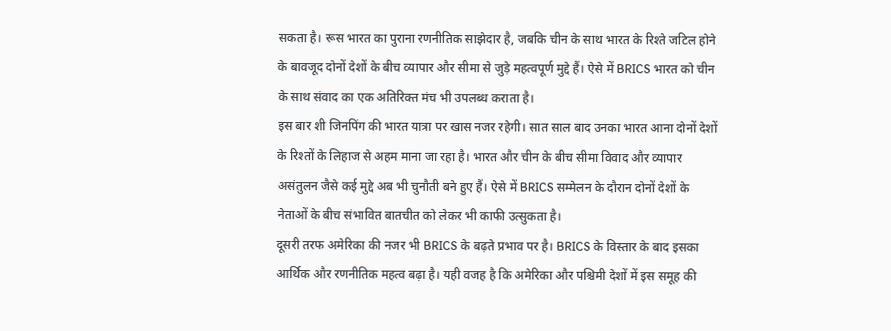सकता है। रूस भारत का पुराना रणनीतिक साझेदार है, जबकि चीन के साथ भारत के रिश्ते जटिल होने के बावजूद दोनों देशों के बीच व्यापार और सीमा से जुड़े महत्वपूर्ण मुद्दे हैं। ऐसे में BRICS भारत को चीन के साथ संवाद का एक अतिरिक्त मंच भी उपलब्ध कराता है।
इस बार शी जिनपिंग की भारत यात्रा पर खास नजर रहेगी। सात साल बाद उनका भारत आना दोनों देशों के रिश्तों के लिहाज से अहम माना जा रहा है। भारत और चीन के बीच सीमा विवाद और व्यापार असंतुलन जैसे कई मुद्दे अब भी चुनौती बने हुए हैं। ऐसे में BRICS सम्मेलन के दौरान दोनों देशों के नेताओं के बीच संभावित बातचीत को लेकर भी काफी उत्सुकता है।
दूसरी तरफ अमेरिका की नजर भी BRICS के बढ़ते प्रभाव पर है। BRICS के विस्तार के बाद इसका आर्थिक और रणनीतिक महत्व बढ़ा है। यही वजह है कि अमेरिका और पश्चिमी देशों में इस समूह की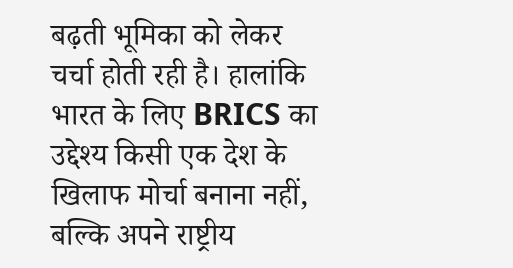बढ़ती भूमिका को लेकर चर्चा होती रही है। हालांकि भारत के लिए BRICS का उद्देश्य किसी एक देश के खिलाफ मोर्चा बनाना नहीं, बल्कि अपने राष्ट्रीय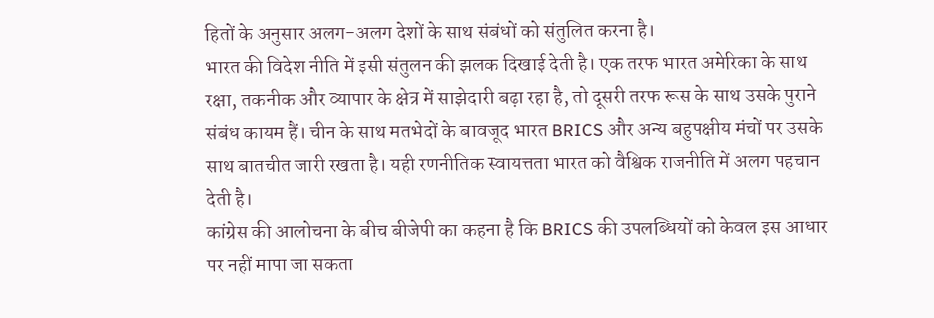हितों के अनुसार अलग-अलग देशों के साथ संबंधों को संतुलित करना है।
भारत की विदेश नीति में इसी संतुलन की झलक दिखाई देती है। एक तरफ भारत अमेरिका के साथ रक्षा, तकनीक और व्यापार के क्षेत्र में साझेदारी बढ़ा रहा है, तो दूसरी तरफ रूस के साथ उसके पुराने संबंध कायम हैं। चीन के साथ मतभेदों के बावजूद भारत BRICS और अन्य बहुपक्षीय मंचों पर उसके साथ बातचीत जारी रखता है। यही रणनीतिक स्वायत्तता भारत को वैश्विक राजनीति में अलग पहचान देती है।
कांग्रेस की आलोचना के बीच बीजेपी का कहना है कि BRICS की उपलब्धियों को केवल इस आधार पर नहीं मापा जा सकता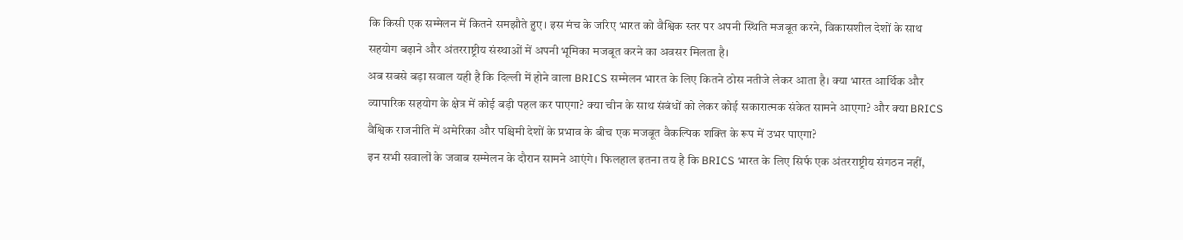कि किसी एक सम्मेलन में कितने समझौते हुए। इस मंच के जरिए भारत को वैश्विक स्तर पर अपनी स्थिति मजबूत करने, विकासशील देशों के साथ सहयोग बढ़ाने और अंतरराष्ट्रीय संस्थाओं में अपनी भूमिका मजबूत करने का अवसर मिलता है।
अब सबसे बड़ा सवाल यही है कि दिल्ली में होने वाला BRICS सम्मेलन भारत के लिए कितने ठोस नतीजे लेकर आता है। क्या भारत आर्थिक और व्यापारिक सहयोग के क्षेत्र में कोई बड़ी पहल कर पाएगा? क्या चीन के साथ संबंधों को लेकर कोई सकारात्मक संकेत सामने आएगा? और क्या BRICS वैश्विक राजनीति में अमेरिका और पश्चिमी देशों के प्रभाव के बीच एक मजबूत वैकल्पिक शक्ति के रूप में उभर पाएगा?
इन सभी सवालों के जवाब सम्मेलन के दौरान सामने आएंगे। फिलहाल इतना तय है कि BRICS भारत के लिए सिर्फ एक अंतरराष्ट्रीय संगठन नहीं,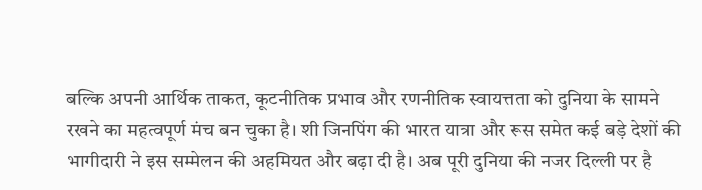बल्कि अपनी आर्थिक ताकत, कूटनीतिक प्रभाव और रणनीतिक स्वायत्तता को दुनिया के सामने रखने का महत्वपूर्ण मंच बन चुका है। शी जिनपिंग की भारत यात्रा और रूस समेत कई बड़े देशों की भागीदारी ने इस सम्मेलन की अहमियत और बढ़ा दी है। अब पूरी दुनिया की नजर दिल्ली पर है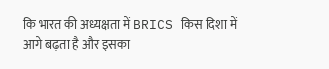कि भारत की अध्यक्षता में BRICS किस दिशा में आगे बढ़ता है और इसका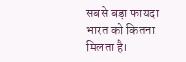सबसे बड़ा फायदा भारत को कितना मिलता है।